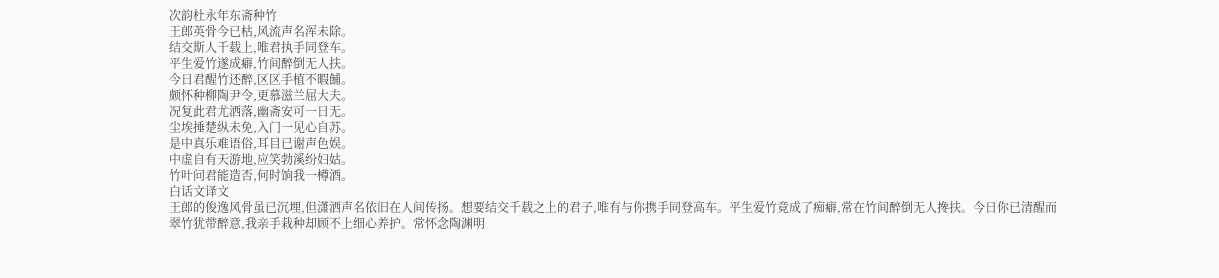次韵杜永年东斋种竹
王郎英骨今已枯,风流声名浑未除。
结交斯人千载上,唯君执手同登车。
平生爱竹遂成癖,竹间醉倒无人扶。
今日君醒竹还醉,区区手植不暇餔。
颇怀种柳陶尹令,更慕滋兰屈大夫。
况复此君尤洒落,幽斋安可一日无。
尘埃捶楚纵未免,入门一见心自苏。
是中真乐难语俗,耳目已谢声色娱。
中虚自有天游地,应笑勃溪纷妇姑。
竹叶问君能造否,何时饷我一樽酒。
白话文译文
王郎的俊逸风骨虽已沉埋,但潇洒声名依旧在人间传扬。想要结交千载之上的君子,唯有与你携手同登高车。平生爱竹竟成了痴癖,常在竹间醉倒无人搀扶。今日你已清醒而翠竹犹带醉意,我亲手栽种却顾不上细心养护。常怀念陶渊明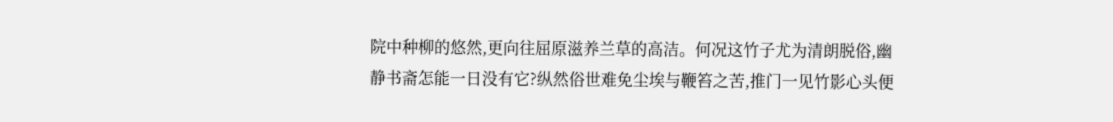院中种柳的悠然,更向往屈原滋养兰草的高洁。何况这竹子尤为清朗脱俗,幽静书斋怎能一日没有它?纵然俗世难免尘埃与鞭笞之苦,推门一见竹影心头便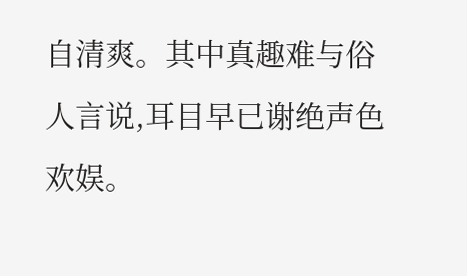自清爽。其中真趣难与俗人言说,耳目早已谢绝声色欢娱。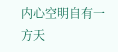内心空明自有一方天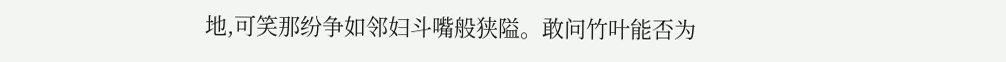地,可笑那纷争如邻妇斗嘴般狭隘。敢问竹叶能否为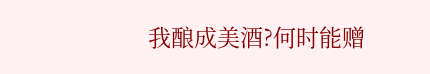我酿成美酒?何时能赠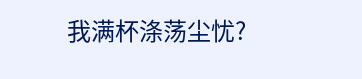我满杯涤荡尘忧?